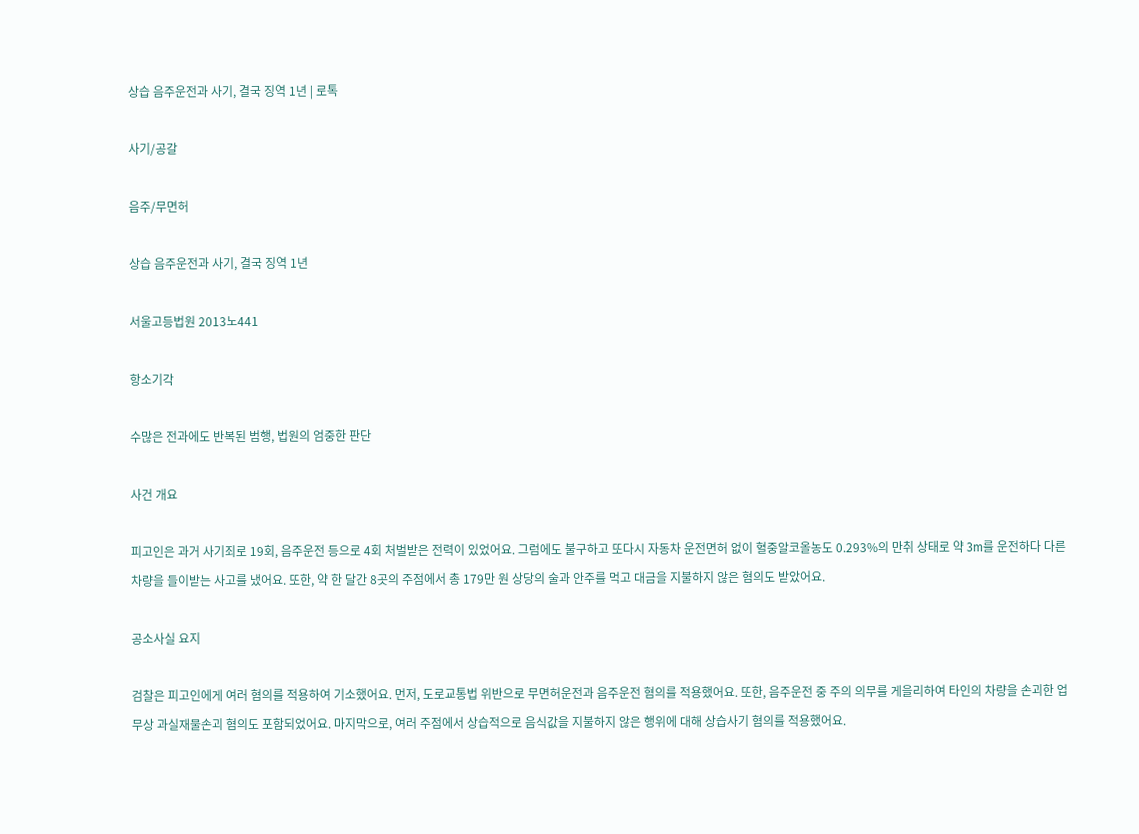상습 음주운전과 사기, 결국 징역 1년 | 로톡

사기/공갈

음주/무면허

상습 음주운전과 사기, 결국 징역 1년

서울고등법원 2013노441

항소기각

수많은 전과에도 반복된 범행, 법원의 엄중한 판단

사건 개요

피고인은 과거 사기죄로 19회, 음주운전 등으로 4회 처벌받은 전력이 있었어요. 그럼에도 불구하고 또다시 자동차 운전면허 없이 혈중알코올농도 0.293%의 만취 상태로 약 3m를 운전하다 다른 차량을 들이받는 사고를 냈어요. 또한, 약 한 달간 8곳의 주점에서 총 179만 원 상당의 술과 안주를 먹고 대금을 지불하지 않은 혐의도 받았어요.

공소사실 요지

검찰은 피고인에게 여러 혐의를 적용하여 기소했어요. 먼저, 도로교통법 위반으로 무면허운전과 음주운전 혐의를 적용했어요. 또한, 음주운전 중 주의 의무를 게을리하여 타인의 차량을 손괴한 업무상 과실재물손괴 혐의도 포함되었어요. 마지막으로, 여러 주점에서 상습적으로 음식값을 지불하지 않은 행위에 대해 상습사기 혐의를 적용했어요.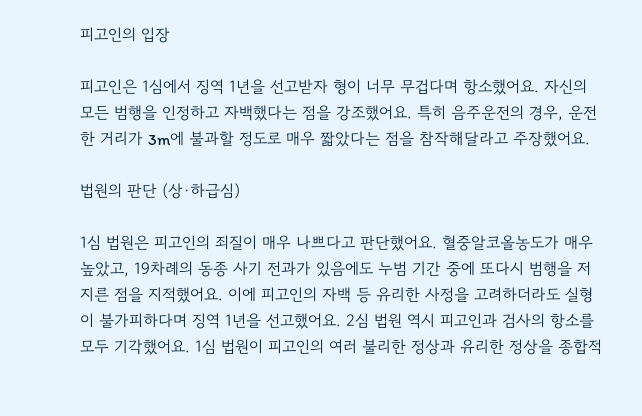피고인의 입장

피고인은 1심에서 징역 1년을 선고받자 형이 너무 무겁다며 항소했어요. 자신의 모든 범행을 인정하고 자백했다는 점을 강조했어요. 특히 음주운전의 경우, 운전한 거리가 3m에 불과할 정도로 매우 짧았다는 점을 참작해달라고 주장했어요.

법원의 판단 (상·하급심)

1심 법원은 피고인의 죄질이 매우 나쁘다고 판단했어요. 혈중알코올농도가 매우 높았고, 19차례의 동종 사기 전과가 있음에도 누범 기간 중에 또다시 범행을 저지른 점을 지적했어요. 이에 피고인의 자백 등 유리한 사정을 고려하더라도 실형이 불가피하다며 징역 1년을 선고했어요. 2심 법원 역시 피고인과 검사의 항소를 모두 기각했어요. 1심 법원이 피고인의 여러 불리한 정상과 유리한 정상을 종합적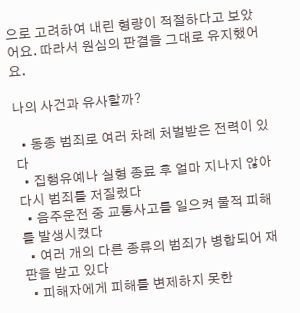으로 고려하여 내린 형량이 적절하다고 보았어요. 따라서 원심의 판결을 그대로 유지했어요.

나의 사건과 유사할까?

  • 동종 범죄로 여러 차례 처벌받은 전력이 있다
  • 집행유예나 실형 종료 후 얼마 지나지 않아 다시 범죄를 저질렀다
  • 음주운전 중 교통사고를 일으켜 물적 피해를 발생시켰다
  • 여러 개의 다른 종류의 범죄가 병합되어 재판을 받고 있다
  • 피해자에게 피해를 변제하지 못한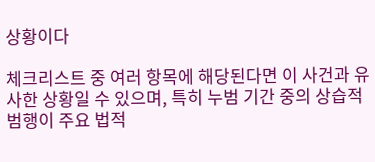상황이다

체크리스트 중 여러 항목에 해당된다면 이 사건과 유사한 상황일 수 있으며, 특히 누범 기간 중의 상습적 범행이 주요 법적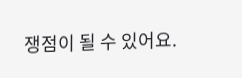쟁점이 될 수 있어요.